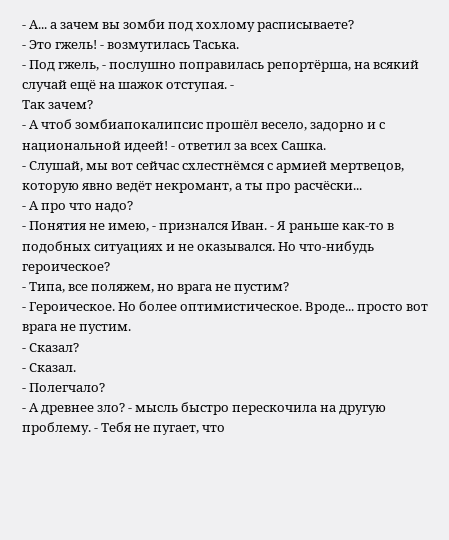- А... а зачем вы зомби под хохлому расписываете?
- Это гжель! - возмутилась Таська.
- Под гжель, - послушно поправилась репортёрша, на всякий случай ещё на шажок отступая. -
Так зачем?
- А чтоб зомбиапокалипсис прошёл весело, задорно и с национальной идеей! - ответил за всех Сашка.
- Слушай, мы вот сейчас схлестнёмся с армией мертвецов, которую явно ведёт некромант, а ты про расчёски...
- А про что надо?
- Понятия не имею, - признался Иван. - Я раньше как-то в подобных ситуациях и не оказывался. Но что-нибудь героическое?
- Типа, все поляжем, но врага не пустим?
- Героическое. Но более оптимистическое. Вроде... просто вот врага не пустим.
- Сказал?
- Сказал.
- Полегчало?
- А древнее зло? - мысль быстро перескочила на другую проблему. - Тебя не пугает, что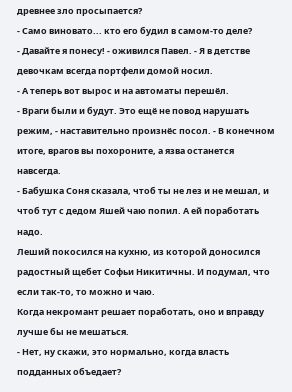древнее зло просыпается?
- Само виновато... кто его будил в самом-то деле?
- Давайте я понесу! - оживился Павел. - Я в детстве девочкам всегда портфели домой носил.
- А теперь вот вырос и на автоматы перешёл.
- Враги были и будут. Это ещё не повод нарушать режим, - наставительно произнёс посол. - В конечном итоге, врагов вы похороните, а язва останется навсегда.
- Бабушка Соня сказала, чтоб ты не лез и не мешал, и чтоб тут с дедом Яшей чаю попил. А ей поработать надо.
Леший покосился на кухню, из которой доносился радостный щебет Софьи Никитичны. И подумал, что если так-то, то можно и чаю.
Когда некромант решает поработать, оно и вправду лучше бы не мешаться.
- Нет, ну скажи, это нормально, когда власть подданных объедает?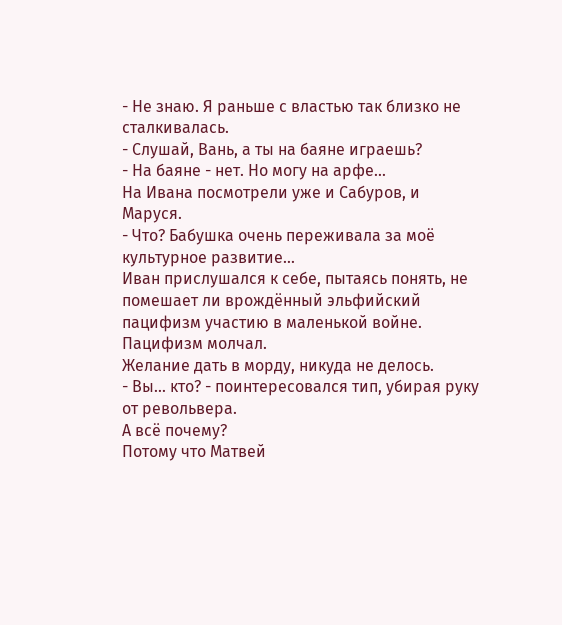- Не знаю. Я раньше с властью так близко не сталкивалась.
- Слушай, Вань, а ты на баяне играешь?
- На баяне - нет. Но могу на арфе...
На Ивана посмотрели уже и Сабуров, и Маруся.
- Что? Бабушка очень переживала за моё культурное развитие...
Иван прислушался к себе, пытаясь понять, не помешает ли врождённый эльфийский пацифизм участию в маленькой войне.
Пацифизм молчал.
Желание дать в морду, никуда не делось.
- Вы... кто? - поинтересовался тип, убирая руку от револьвера.
А всё почему?
Потому что Матвей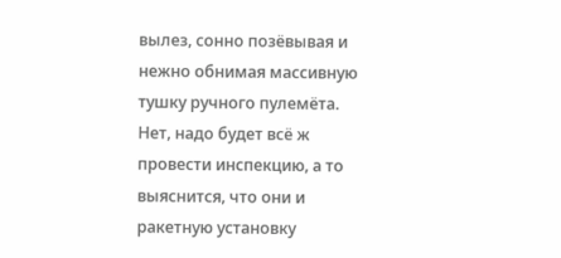вылез, сонно позёвывая и нежно обнимая массивную тушку ручного пулемёта. Нет, надо будет всё ж провести инспекцию, а то выяснится, что они и ракетную установку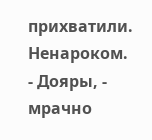прихватили.
Ненароком.
- Дояры, - мрачно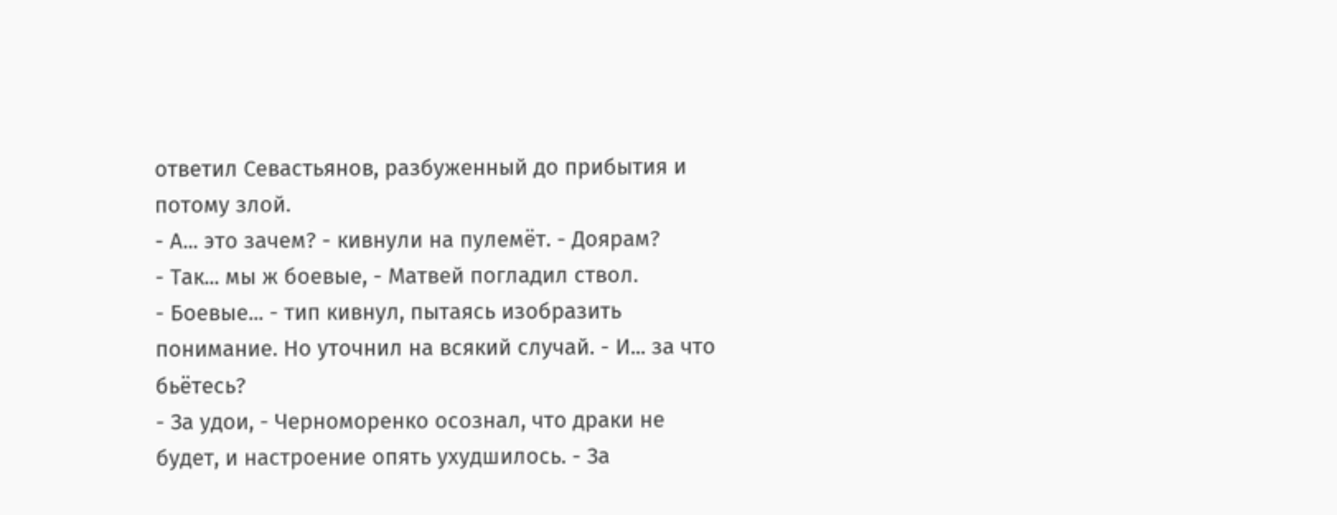ответил Севастьянов, разбуженный до прибытия и потому злой.
- А... это зачем? - кивнули на пулемёт. - Доярам?
- Так... мы ж боевые, - Матвей погладил ствол.
- Боевые... - тип кивнул, пытаясь изобразить понимание. Но уточнил на всякий случай. - И... за что бьётесь?
- За удои, - Черноморенко осознал, что драки не будет, и настроение опять ухудшилось. - За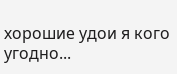хорошие удои я кого угодно...